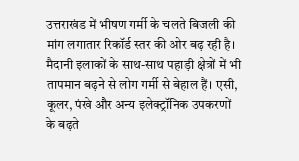उत्तराखंड में भीषण गर्मी के चलते बिजली की मांग लगातार रिकॉर्ड स्तर की ओर बढ़ रही है। मैदानी इलाकों के साथ-साथ पहाड़ी क्षेत्रों में भी तापमान बढ़ने से लोग गर्मी से बेहाल हैं। एसी, कूलर, पंखे और अन्य इलेक्ट्रॉनिक उपकरणों के बढ़ते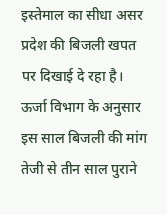इस्तेमाल का सीधा असर प्रदेश की बिजली खपत पर दिखाई दे रहा है। ऊर्जा विभाग के अनुसार इस साल बिजली की मांग तेजी से तीन साल पुराने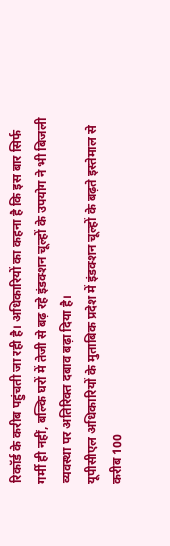रिकॉर्ड के करीब पहुंचती जा रही है। अधिकारियों का कहना है कि इस बार सिर्फ गर्मी ही नहीं, बल्कि घरों में तेजी से बढ़ रहे इंडक्शन चूल्हों के उपयोग ने भी बिजली व्यवस्था पर अतिरिक्त दबाव बढ़ा दिया है।
यूपीसीएल अधिकारियों के मुताबिक प्रदेश में इंडक्शन चूल्हों के बढ़ते इस्तेमाल से करीब 100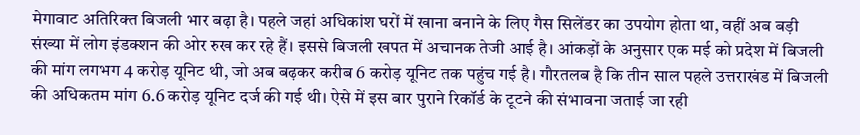मेगावाट अतिरिक्त बिजली भार बढ़ा है। पहले जहां अधिकांश घरों में खाना बनाने के लिए गैस सिलेंडर का उपयोग होता था, वहीं अब बड़ी संख्या में लोग इंडक्शन की ओर रुख कर रहे हैं। इससे बिजली खपत में अचानक तेजी आई है। आंकड़ों के अनुसार एक मई को प्रदेश में बिजली की मांग लगभग 4 करोड़ यूनिट थी, जो अब बढ़कर करीब 6 करोड़ यूनिट तक पहुंच गई है। गौरतलब है कि तीन साल पहले उत्तराखंड में बिजली की अधिकतम मांग 6.6 करोड़ यूनिट दर्ज की गई थी। ऐसे में इस बार पुराने रिकॉर्ड के टूटने की संभावना जताई जा रही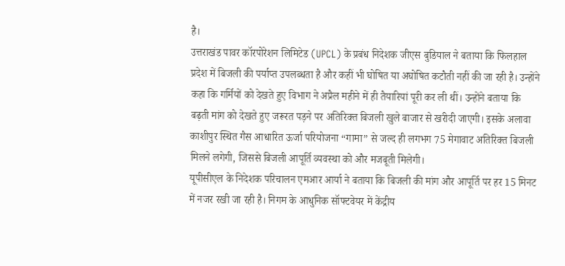है।
उत्तराखंड पावर कॉरपोरेशन लिमिटेड (UPCL) के प्रबंध निदेशक जीएस बुडियाल ने बताया कि फिलहाल प्रदेश में बिजली की पर्याप्त उपलब्धता है और कहीं भी घोषित या अघोषित कटौती नहीं की जा रही है। उन्होंने कहा कि गर्मियों को देखते हुए विभाग ने अप्रैल महीने में ही तैयारियां पूरी कर ली थीं। उन्होंने बताया कि बढ़ती मांग को देखते हुए जरूरत पड़ने पर अतिरिक्त बिजली खुले बाजार से खरीदी जाएगी। इसके अलावा काशीपुर स्थित गैस आधारित ऊर्जा परियोजना “गामा” से जल्द ही लगभग 75 मेगावाट अतिरिक्त बिजली मिलने लगेगी, जिससे बिजली आपूर्ति व्यवस्था को और मजबूती मिलेगी।
यूपीसीएल के निदेशक परिचालन एमआर आर्या ने बताया कि बिजली की मांग और आपूर्ति पर हर 15 मिनट में नजर रखी जा रही है। निगम के आधुनिक सॉफ्टवेयर में केंद्रीय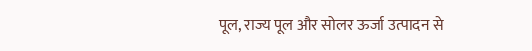पूल, राज्य पूल और सोलर ऊर्जा उत्पादन से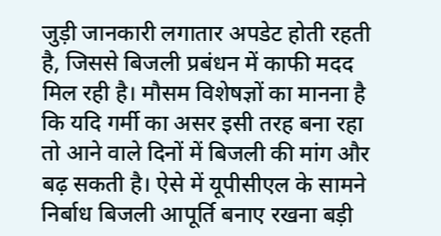जुड़ी जानकारी लगातार अपडेट होती रहती है, जिससे बिजली प्रबंधन में काफी मदद मिल रही है। मौसम विशेषज्ञों का मानना है कि यदि गर्मी का असर इसी तरह बना रहा तो आने वाले दिनों में बिजली की मांग और बढ़ सकती है। ऐसे में यूपीसीएल के सामने निर्बाध बिजली आपूर्ति बनाए रखना बड़ी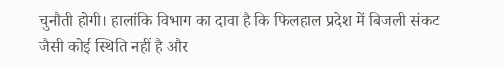चुनौती होगी। हालांकि विभाग का दावा है कि फिलहाल प्रदेश में बिजली संकट जैसी कोई स्थिति नहीं है और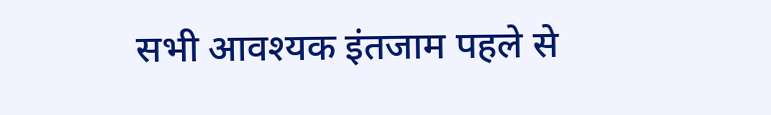सभी आवश्यक इंतजाम पहले से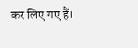कर लिए गए हैं।